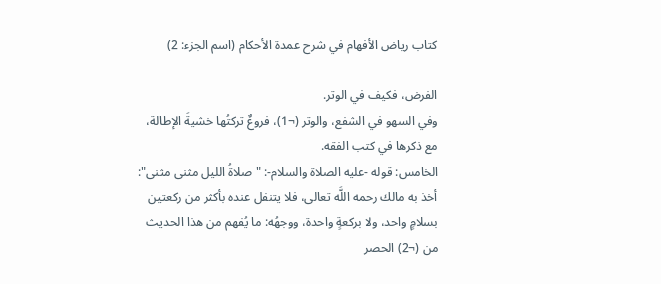كتاب رياض الأفهام في شرح عمدة الأحكام (اسم الجزء: 2)

الفرض، فكيف في الوتر.
وفي السهو في الشفع، والوتر (¬1)، فروعٌ تركتُها خشيةَ الإطالة، مع ذكرها في كتب الفقه.
الخامس: قوله -عليه الصلاة والسلام-: "صلاةُ الليل مثنى مثنى": أخذ به مالك رحمه اللَّه تعالى، فلا يتنفل عنده بأكثر من ركعتين بسلامٍ واحد، ولا بركعةٍ واحدة، ووجهُه: ما يُفهم من هذا الحديث من (¬2) الحصر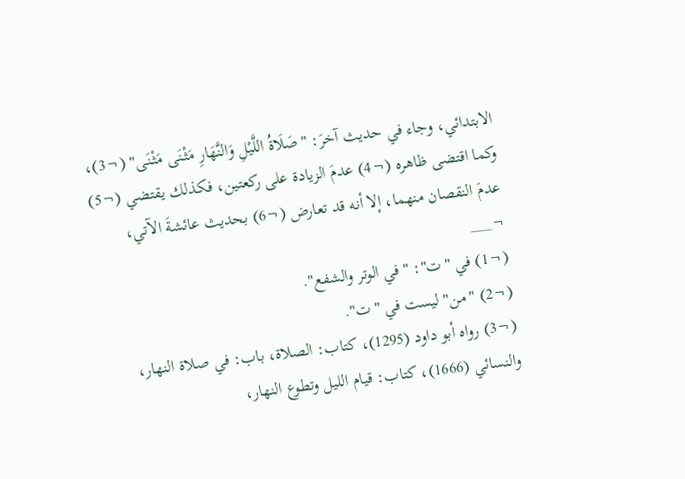الابتدائي، وجاء في حديث آخرَ: "صَلَاةُ اللَّيْلِ وَالنَّهَارِ مَثْنَى مَثْنَى" (¬3)، وكما اقتضى ظاهره (¬4) عدمَ الزيادة على ركعتين، فكذلك يقتضي (¬5) عدمَ النقصان منهما، إلا أنه قد تعارض (¬6) بحديث عائشةَ الآتي،
¬___
(¬1) في "ت": "في الوتر والشفع".
(¬2) "من" ليست في "ت".
(¬3) رواه أبو داود (1295)، كتاب: الصلاة، باب: في صلاة النهار، والنسائي (1666)، كتاب: قيام الليل وتطوع النهار،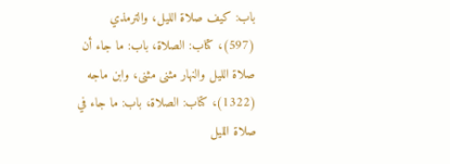باب: كيف صلاة الليل، والترمذي (597)، كتاب: الصلاة، باب: ما جاء أن صلاة الليل والنهار مثنى مثنى، وابن ماجه (1322)، كتاب: الصلاة، باب: ما جاء في صلاة الليل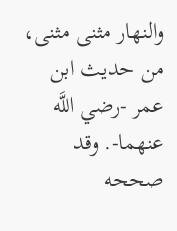والنهار مثنى مثنى، من حديث ابن عمر -رضي اللَّه عنهما-. وقد صححه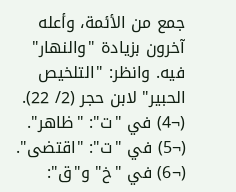جمع من الأئمة، وأعله آخرون بزيادة "والنهار" فيه. وانظر: "التلخيص الحبير" لابن حجر (2/ 22).
(¬4) في "ت": "ظاهر".
(¬5) في "ت": "اقتضى".
(¬6) في "خ" و"ق":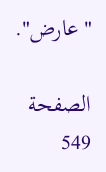"عارض".

الصفحة 549